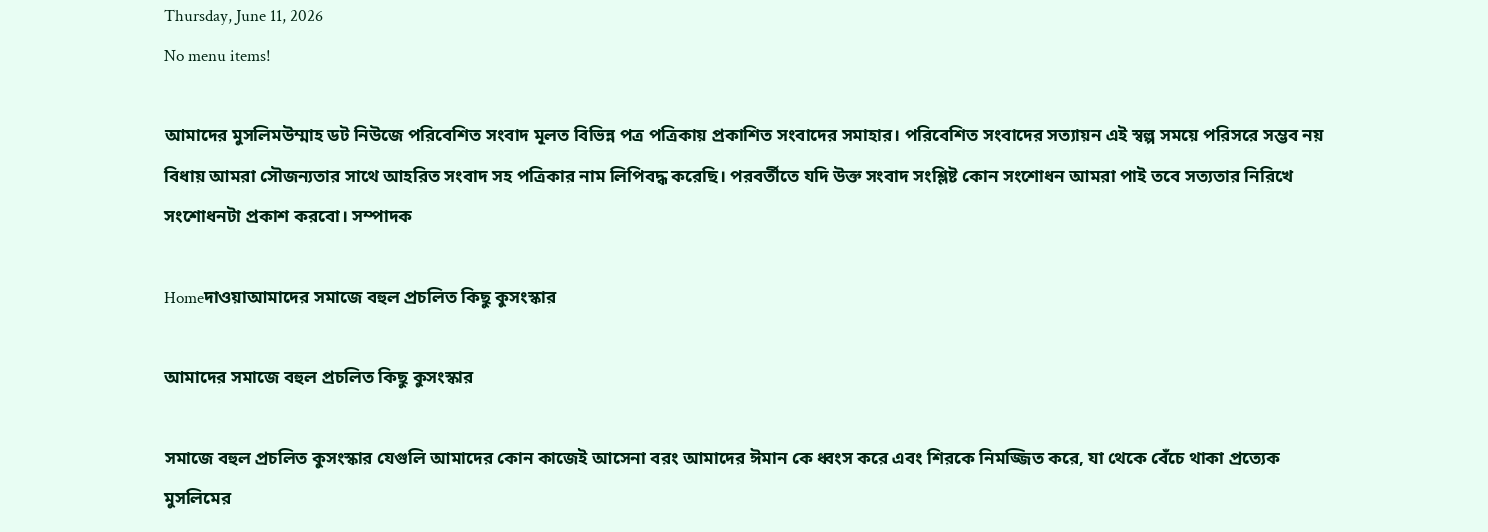Thursday, June 11, 2026
No menu items!

আমাদের মুসলিমউম্মাহ ডট নিউজে পরিবেশিত সংবাদ মূলত বিভিন্ন পত্র পত্রিকায় প্রকাশিত সংবাদের সমাহার। পরিবেশিত সংবাদের সত্যায়ন এই স্বল্প সময়ে পরিসরে সম্ভব নয় বিধায় আমরা সৌজন্যতার সাথে আহরিত সংবাদ সহ পত্রিকার নাম লিপিবদ্ধ করেছি। পরবর্তীতে যদি উক্ত সংবাদ সংশ্লিষ্ট কোন সংশোধন আমরা পাই তবে সত্যতার নিরিখে সংশোধনটা প্রকাশ করবো। সম্পাদক

Homeদাওয়াআমাদের সমাজে বহুল প্রচলিত কিছু কুসংস্কার

আমাদের সমাজে বহুল প্রচলিত কিছু কুসংস্কার

সমাজে বহুল প্রচলিত কুসংস্কার যেগুলি আমাদের কোন কাজেই আসেনা বরং আমাদের ঈমান কে ধ্বংস করে এবং শিরকে নিমজ্জিত করে, যা থেকে বেঁচে থাকা প্রত্যেক মুসলিমের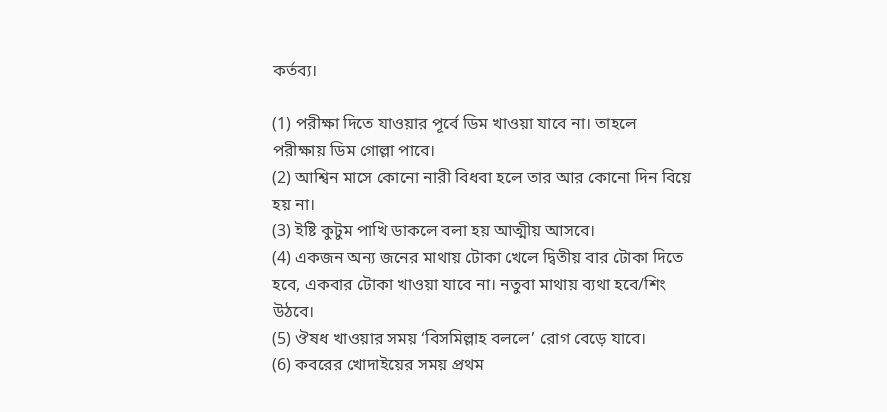কর্তব্য।

(1) পরীক্ষা দিতে যাওয়ার পূর্বে ডিম খাওয়া যাবে না। তাহলে পরীক্ষায় ডিম গোল্লা পাবে।
(2) আশ্বিন মাসে কোনো নারী বিধবা হলে তার আর কোনো দিন বিয়ে হয় না।
(3) ইষ্টি কুটুম পাখি ডাকলে বলা হয় আত্মীয় আসবে।
(4) একজন অন্য জনের মাথায় টোকা খেলে দ্বিতীয় বার টোকা দিতে হবে, একবার টোকা খাওয়া যাবে না। নতুবা মাথায় ব্যথা হবে/শিং উঠবে।
(5) ঔষধ খাওয়ার সময় ‘বিসমিল্লাহ বললে’ রোগ বেড়ে যাবে।
(6) কবরের খোদাইয়ের সময় প্রথম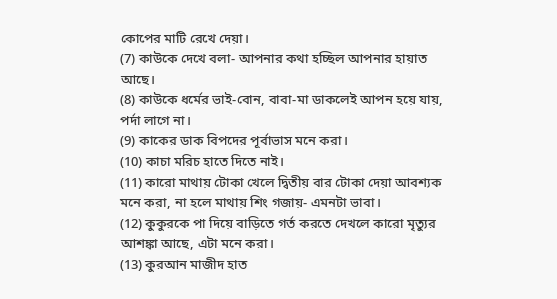কোপের মাটি রেখে দেয়া।
(7) কাউকে দেখে বলা- আপনার কথা হচ্ছিল আপনার হায়াত আছে।
(8) কাউকে ধর্মের ভাই-বোন, বাবা-মা ডাকলেই আপন হয়ে যায়, পর্দা লাগে না।
(9) কাকের ডাক বিপদের পূর্বাভাস মনে করা।
(10) কাচা মরিচ হাতে দিতে নাই।
(11) কারো মাথায় টোকা খেলে দ্বিতীয় বার টোকা দেয়া আবশ্যক মনে করা, না হলে মাথায় শিং গজায়- এমনটা ভাবা।
(12) কুকুরকে পা দিয়ে বাড়িতে গর্ত করতে দেখলে কারো মৃত্যুর আশঙ্কা আছে, এটা মনে করা।
(13) কুরআন মাজীদ হাত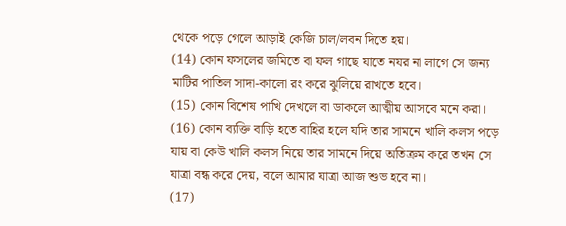থেকে পড়ে গেলে আড়াই কেজি চাল/লবন দিতে হয়।
(14) কোন ফসলের জমিতে বা ফল গাছে যাতে নযর না লাগে সে জন্য মাটির পাতিল সাদা-কালো রং করে ঝুলিয়ে রাখতে হবে।
(15) কোন বিশেষ পাখি দেখলে বা ডাকলে আত্মীয় আসবে মনে করা।
(16) কোন ব্যক্তি বাড়ি হতে বাহির হলে যদি তার সামনে খালি কলস পড়ে যায় বা কেউ খালি কলস নিয়ে তার সামনে দিয়ে অতিক্রম করে তখন সে যাত্রা বন্ধ করে দেয়, বলে আমার যাত্রা আজ শুভ হবে না।
(17)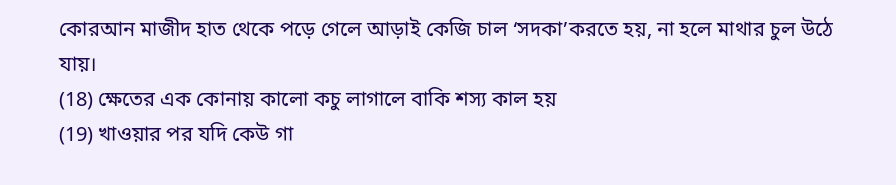কোরআন মাজীদ হাত থেকে পড়ে গেলে আড়াই কেজি চাল ‘সদকা’করতে হয়, না হলে মাথার চুল উঠে যায়।
(18) ক্ষেতের এক কোনায় কালো কচু লাগালে বাকি শস্য কাল হয়
(19) খাওয়ার পর যদি কেউ গা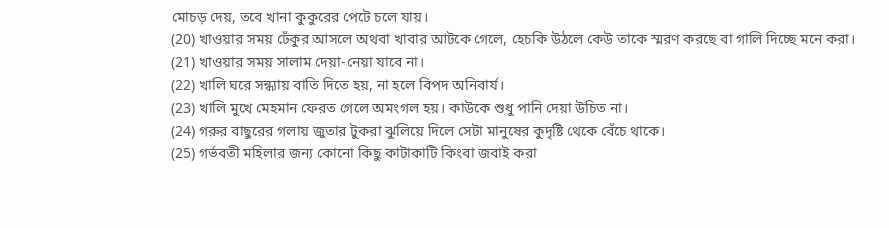মোচড় দেয়, তবে খানা কুকুরের পেটে চলে যায়।
(20) খাওয়ার সময় ঢেঁকুর আসলে অথবা খাবার আটকে গেলে, হেচকি উঠলে কেউ তাকে স্মরণ করছে বা গালি দিচ্ছে মনে করা।
(21) খাওয়ার সময় সালাম দেয়া-নেয়া যাবে না।
(22) খালি ঘরে সন্ধ্যায় বাতি দিতে হয়, না হলে বিপদ অনিবার্য।
(23) খালি মুখে মেহমান ফেরত গেলে অমংগল হয়। কাউকে শুধু পানি দেয়া উচিত না।
(24) গরুর বাছুরের গলায় জুতার টুকরা ঝুলিয়ে দিলে সেটা মানুষের কুদৃষ্টি থেকে বেঁচে থাকে।
(25) গর্ভবতী মহিলার জন্য কোনো কিছু কাটাকাটি কিংবা জবাই করা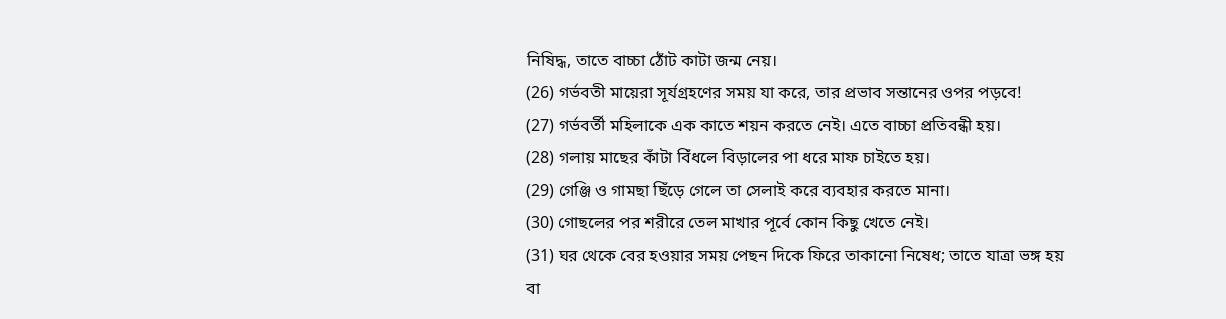নিষিদ্ধ, তাতে বাচ্চা ঠোঁট কাটা জন্ম নেয়।
(26) গর্ভবতী মায়েরা সূর্যগ্রহণের সময় যা করে, তার প্রভাব সন্তানের ওপর পড়বে!
(27) গর্ভবর্তী মহিলাকে এক কাতে শয়ন করতে নেই। এতে বাচ্চা প্রতিবন্ধী হয়।
(28) গলায় মাছের কাঁটা বিঁধলে বিড়ালের পা ধরে মাফ চাইতে হয়।
(29) গেঞ্জি ও গামছা ছিঁড়ে গেলে তা সেলাই করে ব্যবহার করতে মানা।
(30) গোছলের পর শরীরে তেল মাখার পূর্বে কোন কিছু খেতে নেই।
(31) ঘর থেকে বের হওয়ার সময় পেছন দিকে ফিরে তাকানো নিষেধ; তাতে যাত্রা ভঙ্গ হয় বা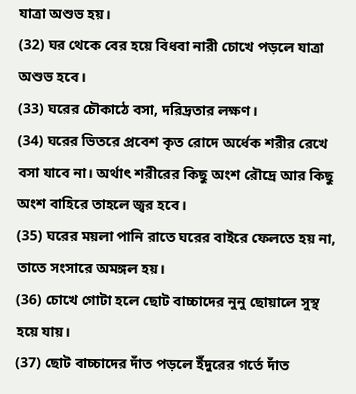যাত্রা অশুভ হয়।
(32) ঘর থেকে বের হয়ে বিধবা নারী চোখে পড়লে যাত্রা অশুভ হবে।
(33) ঘরের চৌকাঠে বসা, দরিদ্রতার লক্ষণ।
(34) ঘরের ভিতরে প্রবেশ কৃত রোদে অর্ধেক শরীর রেখে বসা যাবে না। অর্থাৎ শরীরের কিছু অংশ রৌদ্রে আর কিছু অংশ বাহিরে তাহলে জ্বর হবে।
(35) ঘরের ময়লা পানি রাতে ঘরের বাইরে ফেলতে হয় না, তাতে সংসারে অমঙ্গল হয়।
(36) চোখে গোটা হলে ছোট বাচ্চাদের নুনু ছোয়ালে সুস্থ হয়ে যায়।
(37) ছোট বাচ্চাদের দাঁত পড়লে ইঁদুরের গর্তে দাঁত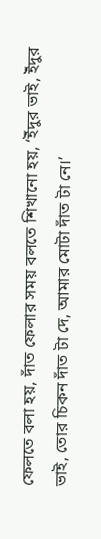ফেলতে বলা হয়, দাঁত ফেলার সময় বলতে শিখানো হয়, ‘ইঁদুর ভাই, ইঁদুর ভাই, তোর চিকন দাঁত টা দে, আমার মোটা দাঁত টা নে।’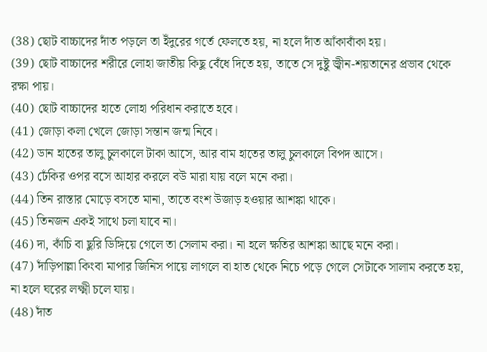(38) ছোট বাচ্চাদের দাঁত পড়লে তা ইঁদুরের গর্তে ফেলতে হয়, না হলে দাঁত আঁকাবাঁকা হয়।
(39) ছোট বাচ্চাদের শরীরে লোহা জাতীয় কিছু বেঁধে দিতে হয়, তাতে সে দুষ্টু জ্বীন-শয়তানের প্রভাব থেকে রক্ষা পায়।
(40) ছোট বাচ্চাদের হাতে লোহা পরিধান করাতে হবে।
(41) জোড়া কলা খেলে জোড়া সন্তান জন্ম নিবে।
(42) ডান হাতের তালু চুলকালে টাকা আসে, আর বাম হাতের তালু চুলকালে বিপদ আসে।
(43) ঢেঁকির ওপর বসে আহার করলে বউ মারা যায় বলে মনে করা।
(44) তিন রাস্তার মোড়ে বসতে মানা, তাতে বংশ উজাড় হওয়ার আশঙ্কা থাকে।
(45) তিনজন একই সাথে চলা যাবে না।
(46) দা, কাঁচি বা ছুরি ডিঙ্গিয়ে গেলে তা সেলাম করা। না হলে ক্ষতির আশঙ্কা আছে মনে করা।
(47) দাঁড়িপাল্লা কিংবা মাপার জিনিস পায়ে লাগলে বা হাত থেকে নিচে পড়ে গেলে সেটাকে সালাম করতে হয়, না হলে ঘরের লক্ষ্মী চলে যায়।
(48) দাঁত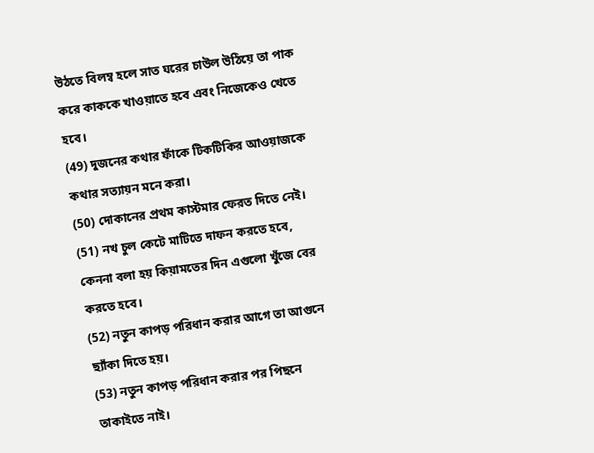উঠতে বিলম্ব হলে সাত ঘরের চাউল উঠিয়ে তা পাক করে কাককে খাওয়াতে হবে এবং নিজেকেও খেতে হবে।
(49) দুজনের কথার ফাঁকে টিকটিকির আওয়াজকে কথার সত্যায়ন মনে করা।
(50) দোকানের প্রথম কাস্টমার ফেরত দিতে নেই।
(51) নখ চুল কেটে মাটিতে দাফন করতে হবে, কেননা বলা হয় কিয়ামতের দিন এগুলো খুঁজে বের করতে হবে।
(52) নতুন কাপড় পরিধান করার আগে তা আগুনে ছ্যাঁকা দিতে হয়।
(53) নতুন কাপড় পরিধান করার পর পিছনে তাকাইতে নাই।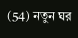(54) নতুন ঘর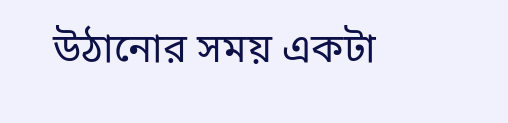উঠানোর সময় একটা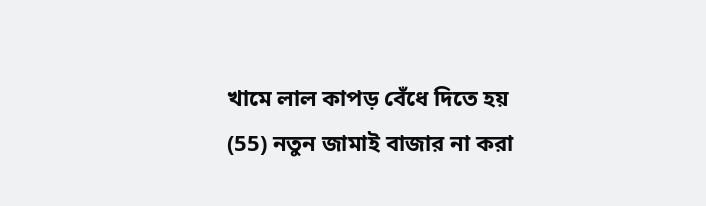খামে লাল কাপড় বেঁধে দিতে হয়
(55) নতুন জামাই বাজার না করা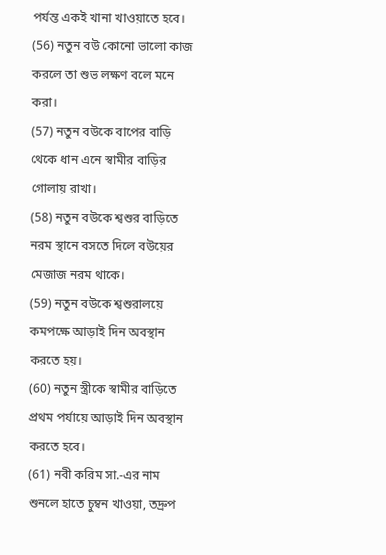পর্যন্ত একই খানা খাওয়াতে হবে।
(56) নতুন বউ কোনো ভালো কাজ করলে তা শুভ লক্ষণ বলে মনে করা।
(57) নতুন বউকে বাপের বাড়ি থেকে ধান এনে স্বামীর বাড়ির গোলায় রাখা।
(58) নতুন বউকে শ্বশুর বাড়িতে নরম স্থানে বসতে দিলে বউয়ের মেজাজ নরম থাকে।
(59) নতুন বউকে শ্বশুরালয়ে কমপক্ষে আড়াই দিন অবস্থান করতে হয়।
(60) নতুন স্ত্রীকে স্বামীর বাড়িতে প্রথম পর্যায়ে আড়াই দিন অবস্থান করতে হবে।
(61) নবী করিম সা.-এর নাম শুনলে হাতে চুম্বন খাওয়া, তদ্রুপ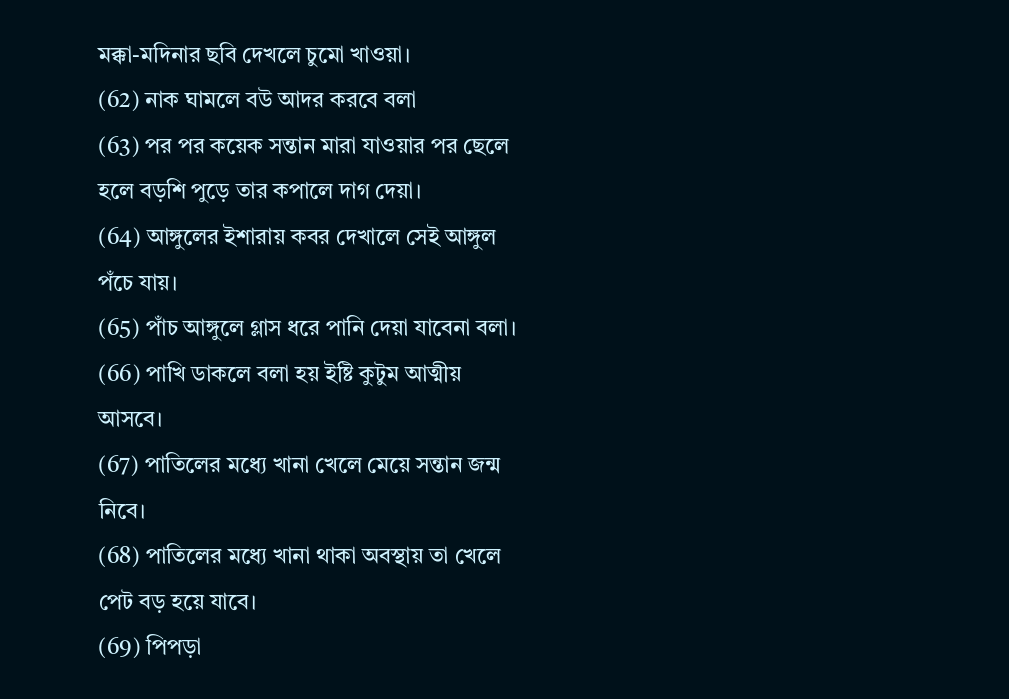মক্কা-মদিনার ছবি দেখলে চুমো খাওয়া।
(62) নাক ঘামলে বউ আদর করবে বলা
(63) পর পর কয়েক সন্তান মারা যাওয়ার পর ছেলে হলে বড়শি পুড়ে তার কপালে দাগ দেয়া।
(64) আঙ্গুলের ইশারায় কবর দেখালে সেই আঙ্গুল পঁচে যায়।
(65) পাঁচ আঙ্গুলে গ্লাস ধরে পানি দেয়া যাবেনা বলা।
(66) পাখি ডাকলে বলা হয় ইষ্টি কুটুম আত্মীয় আসবে।
(67) পাতিলের মধ্যে খানা খেলে মেয়ে সন্তান জন্ম নিবে।
(68) পাতিলের মধ্যে খানা থাকা অবস্থায় তা খেলে পেট বড় হয়ে যাবে।
(69) পিপড়া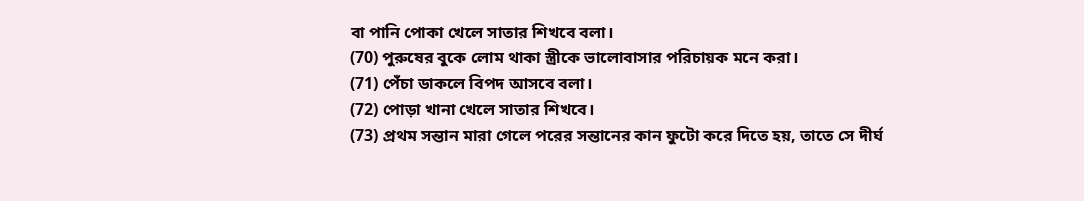বা পানি পোকা খেলে সাতার শিখবে বলা।
(70) পুরুষের বুকে লোম থাকা স্ত্রীকে ভালোবাসার পরিচায়ক মনে করা।
(71) পেঁচা ডাকলে বিপদ আসবে বলা।
(72) পোড়া খানা খেলে সাতার শিখবে।
(73) প্রথম সন্তান মারা গেলে পরের সন্তানের কান ফুটো করে দিতে হয়, তাতে সে দীর্ঘ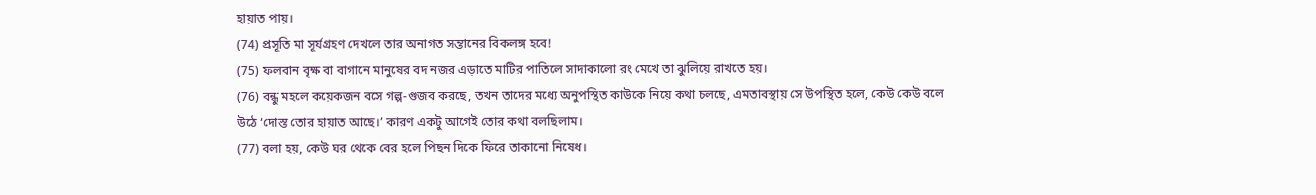হায়াত পায়।
(74) প্রসূতি মা সূর্যগ্রহণ দেখলে তার অনাগত সন্তানের বিকলঙ্গ হবে!
(75) ফলবান বৃক্ষ বা বাগানে মানুষের বদ নজর এড়াতে মাটির পাতিলে সাদাকালো রং মেখে তা ঝুলিয়ে রাখতে হয়।
(76) বন্ধু মহলে কয়েকজন বসে গল্প-গুজব করছে, তখন তাদের মধ্যে অনুপস্থিত কাউকে নিয়ে কথা চলছে, এমতাবস্থায় সে উপস্থিত হলে, কেউ কেউ বলে উঠে ‘দোস্ত তোর হায়াত আছে।’ কারণ একটু আগেই তোর কথা বলছিলাম।
(77) বলা হয়, কেউ ঘর থেকে বের হলে পিছন দিকে ফিরে তাকানো নিষেধ।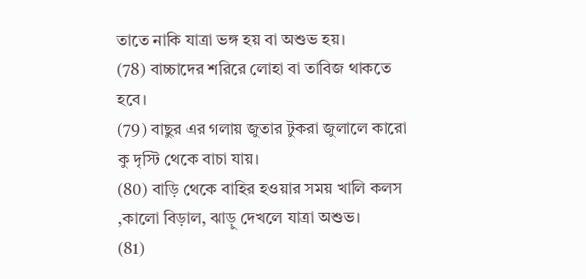তাতে নাকি যাত্রা ভঙ্গ হয় বা অশুভ হয়।
(78) বাচ্চাদের শরিরে লোহা বা তাবিজ থাকতে হবে।
(79) বাছুর এর গলায় জুতার টুকরা জুলালে কারো কু দৃস্টি থেকে বাচা যায়।
(80) বাড়ি থেকে বাহির হওয়ার সময় খালি কলস ,কালো বিড়াল, ঝাড়ু দেখলে যাত্রা অশুভ।
(81)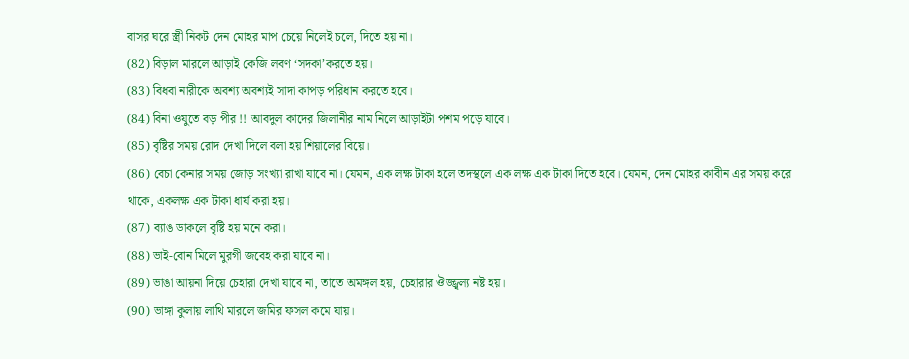বাসর ঘরে স্ত্রী নিকট দেন মোহর মাপ চেয়ে নিলেই চলে, দিতে হয় না।
(82) বিড়াল মারলে আড়াই কেজি লবণ ‘সদকা’করতে হয়।
(83) বিধবা নারীকে অবশ্য অবশ্যই সাদা কাপড় পরিধান করতে হবে।
(84) বিনা ওযুতে বড় পীর !! আবদুল কাদের জিলানীর নাম নিলে আড়াইটা পশম পড়ে যাবে।
(85) বৃষ্টির সময় রোদ দেখা দিলে বলা হয় শিয়ালের বিয়ে।
(86) বেচা কেনার সময় জোড় সংখ্যা রাখা যাবে না। যেমন, এক লক্ষ টাকা হলে তদস্থলে এক লক্ষ এক টাকা দিতে হবে। যেমন, দেন মোহর কাবীন এর সময় করে থাকে, একলক্ষ এক টাকা ধার্য করা হয়।
(87) ব্যাঙ ডাকলে বৃষ্টি হয় মনে করা।
(88) ভাই-বোন মিলে মুরগী জবেহ করা যাবে না।
(89) ভাঙা আয়না দিয়ে চেহারা দেখা যাবে না, তাতে অমঙ্গল হয়, চেহারার ঔজ্জ্বল্য নষ্ট হয়।
(90) ভাঙ্গা কুলায় লাথি মারলে জমির ফসল কমে যায়।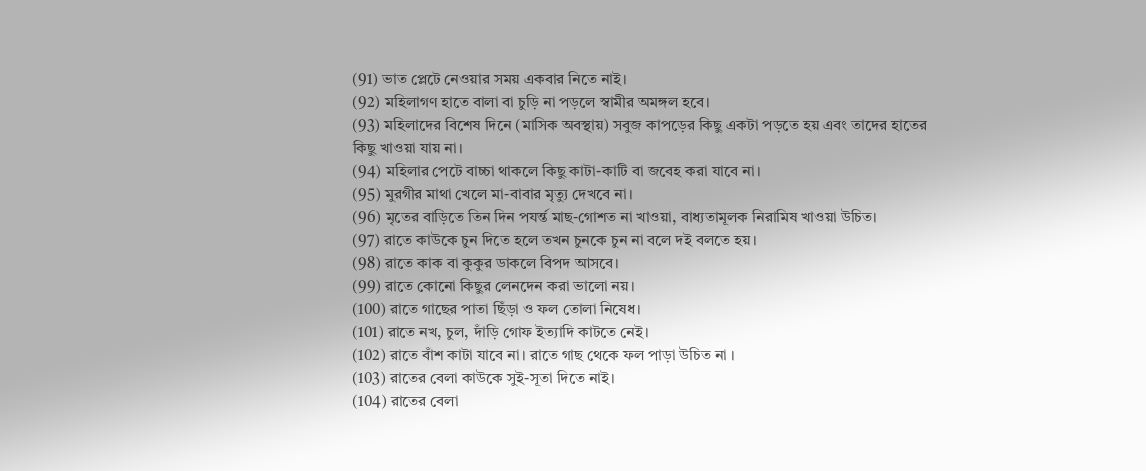(91) ভাত প্লেটে নেওয়ার সময় একবার নিতে নাই।
(92) মহিলাগণ হাতে বালা বা চুড়ি না পড়লে স্বামীর অমঙ্গল হবে।
(93) মহিলাদের বিশেষ দিনে (মাসিক অবস্থায়) সবুজ কাপড়ের কিছু একটা পড়তে হয় এবং তাদের হাতের কিছু খাওয়া যায় না।
(94) মহিলার পেটে বাচ্চা থাকলে কিছু কাটা-কাটি বা জবেহ করা যাবে না।
(95) মুরগীর মাথা খেলে মা-বাবার মৃত্যু দেখবে না।
(96) মৃতের বাড়িতে তিন দিন পযর্ন্ত মাছ-গোশত না খাওয়া, বাধ্যতামূলক নিরামিষ খাওয়া উচিত।
(97) রাতে কাউকে চুন দিতে হলে তখন চুনকে চুন না বলে দই বলতে হয়।
(98) রাতে কাক বা কুকুর ডাকলে বিপদ আসবে।
(99) রাতে কোনো কিছুর লেনদেন করা ভালো নয়।
(100) রাতে গাছের পাতা ছিঁড়া ও ফল তোলা নিষেধ।
(101) রাতে নখ, চুল, দাঁড়ি গোফ ইত্যাদি কাটতে নেই।
(102) রাতে বাঁশ কাটা যাবে না। রাতে গাছ থেকে ফল পাড়া উচিত না ।
(103) রাতের বেলা কাউকে সুই-সূতা দিতে নাই।
(104) রাতের বেলা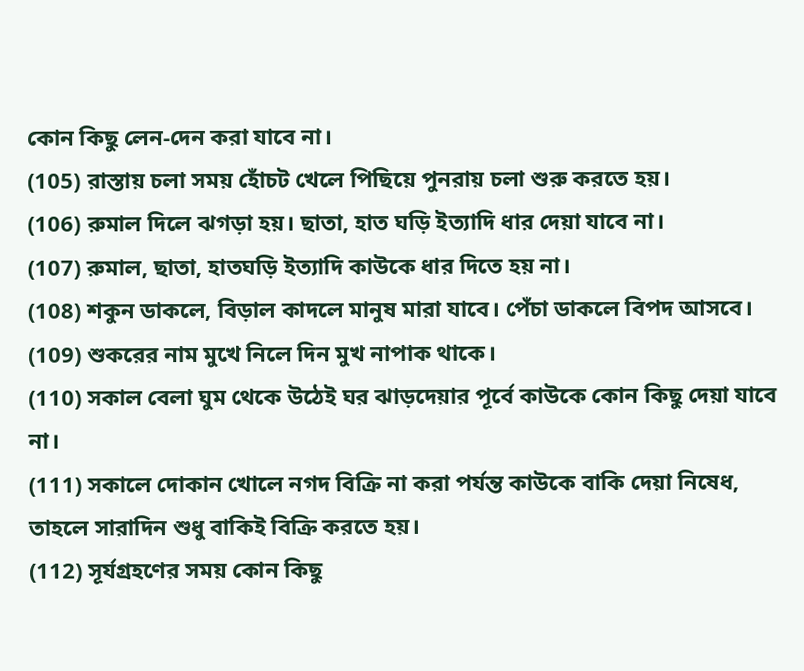কোন কিছু লেন-দেন করা যাবে না।
(105) রাস্তায় চলা সময় হোঁচট খেলে পিছিয়ে পুনরায় চলা শুরু করতে হয়।
(106) রুমাল দিলে ঝগড়া হয়। ছাতা, হাত ঘড়ি ইত্যাদি ধার দেয়া যাবে না।
(107) রুমাল, ছাতা, হাতঘড়ি ইত্যাদি কাউকে ধার দিতে হয় না।
(108) শকুন ডাকলে, বিড়াল কাদলে মানুষ মারা যাবে। পেঁচা ডাকলে বিপদ আসবে।
(109) শুকরের নাম মুখে নিলে দিন মুখ নাপাক থাকে।
(110) সকাল বেলা ঘুম থেকে উঠেই ঘর ঝাড়দেয়ার পূর্বে কাউকে কোন কিছু দেয়া যাবে না।
(111) সকালে দোকান খোলে নগদ বিক্রি না করা পর্যন্ত কাউকে বাকি দেয়া নিষেধ, তাহলে সারাদিন শুধু বাকিই বিক্রি করতে হয়।
(112) সূর্যগ্রহণের সময় কোন কিছু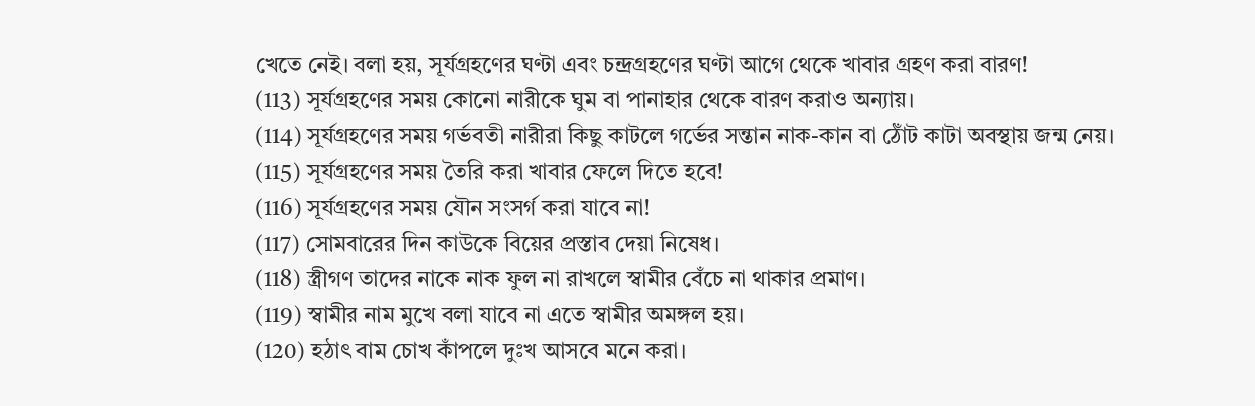খেতে নেই। বলা হয়, সূর্যগ্রহণের ঘণ্টা এবং চন্দ্রগ্রহণের ঘণ্টা আগে থেকে খাবার গ্রহণ করা বারণ!
(113) সূর্যগ্রহণের সময় কোনো নারীকে ঘুম বা পানাহার থেকে বারণ করাও অন্যায়।
(114) সূর্যগ্রহণের সময় গর্ভবতী নারীরা কিছু কাটলে গর্ভের সন্তান নাক-কান বা ঠোঁট কাটা অবস্থায় জন্ম নেয়।
(115) সূর্যগ্রহণের সময় তৈরি করা খাবার ফেলে দিতে হবে!
(116) সূর্যগ্রহণের সময় যৌন সংসর্গ করা যাবে না!
(117) সোমবারের দিন কাউকে বিয়ের প্রস্তাব দেয়া নিষেধ।
(118) স্ত্রীগণ তাদের নাকে নাক ফুল না রাখলে স্বামীর বেঁচে না থাকার প্রমাণ।
(119) স্বামীর নাম মুখে বলা যাবে না এতে স্বামীর অমঙ্গল হয়।
(120) হঠাৎ বাম চোখ কাঁপলে দুঃখ আসবে মনে করা।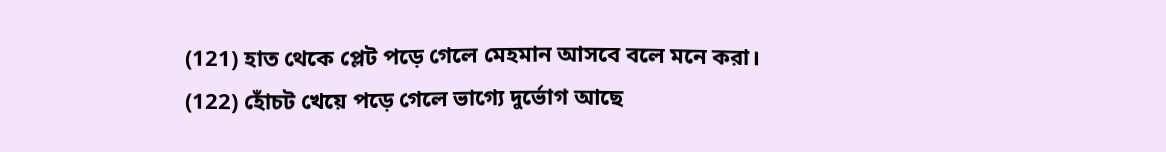(121) হাত থেকে প্লেট পড়ে গেলে মেহমান আসবে বলে মনে করা।
(122) হোঁচট খেয়ে পড়ে গেলে ভাগ্যে দুর্ভোগ আছে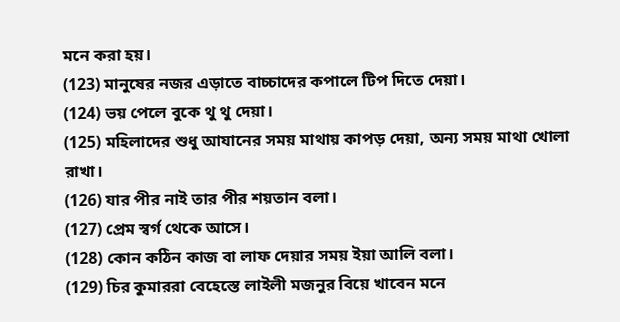মনে করা হয়।
(123) মানুষের নজর এড়াতে বাচ্চাদের কপালে টিপ দিতে দেয়া।
(124) ভয় পেলে বুকে থু থু দেয়া।
(125) মহিলাদের শুধু আযানের সময় মাথায় কাপড় দেয়া, অন্য সময় মাথা খোলা রাখা।
(126) যার পীর নাই তার পীর শয়তান বলা।
(127) প্রেম স্বর্গ থেকে আসে।
(128) কোন কঠিন কাজ বা লাফ দেয়ার সময় ইয়া আলি বলা।
(129) চির কুমাররা বেহেস্তে লাইলী মজনুর বিয়ে খাবেন মনে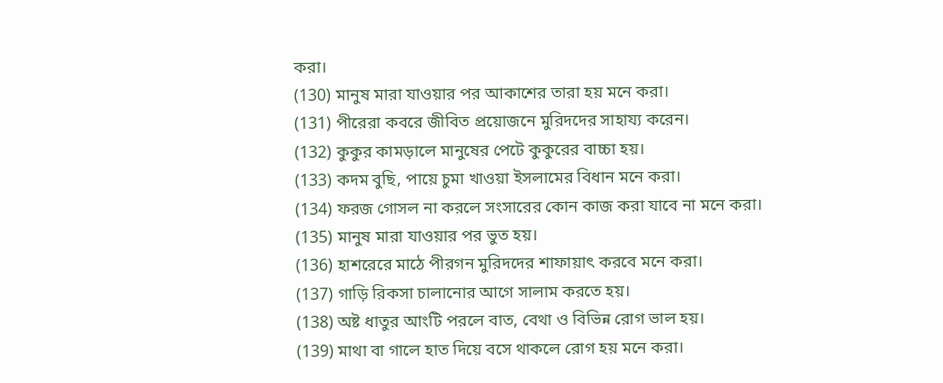করা।
(130) মানুষ মারা যাওয়ার পর আকাশের তারা হয় মনে করা।
(131) পীরেরা কবরে জীবিত প্রয়োজনে মুরিদদের সাহায্য করেন।
(132) কুকুর কামড়ালে মানুষের পেটে কুকুরের বাচ্চা হয়।
(133) কদম বুছি, পায়ে চুমা খাওয়া ইসলামের বিধান মনে করা।
(134) ফরজ গোসল না করলে সংসারের কোন কাজ করা যাবে না মনে করা।
(135) মানুষ মারা যাওয়ার পর ভুত হয়।
(136) হাশরেরে মাঠে পীরগন মুরিদদের শাফায়াৎ করবে মনে করা।
(137) গাড়ি রিকসা চালানোর আগে সালাম করতে হয়।
(138) অষ্ট ধাতুর আংটি পরলে বাত, বেথা ও বিভিন্ন রোগ ভাল হয়।
(139) মাথা বা গালে হাত দিয়ে বসে থাকলে রোগ হয় মনে করা।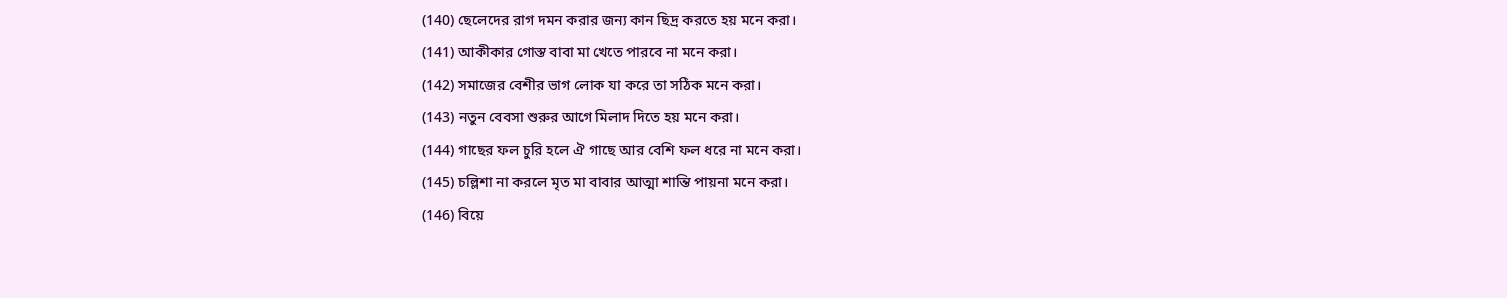(140) ছেলেদের রাগ দমন করার জন্য কান ছিদ্র করতে হয় মনে করা।
(141) আকীকার গোস্ত বাবা মা খেতে পারবে না মনে করা।
(142) সমাজের বেশীর ভাগ লোক যা করে তা সঠিক মনে করা।
(143) নতুন বেবসা শুরুর আগে মিলাদ দিতে হয় মনে করা।
(144) গাছের ফল চুরি হলে ঐ গাছে আর বেশি ফল ধরে না মনে করা।
(145) চল্লিশা না করলে মৃত মা বাবার আত্মা শান্তি পায়না মনে করা।
(146) বিয়ে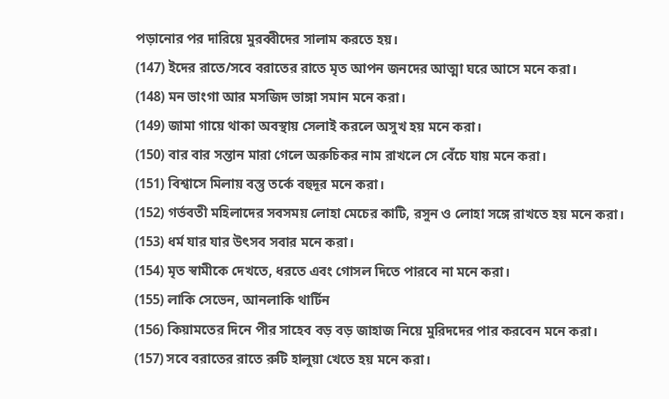পড়ানোর পর দারিয়ে মুরব্বীদের সালাম করতে হয়।
(147) ইদের রাতে/সবে বরাতের রাতে মৃত আপন জনদের আত্মা ঘরে আসে মনে করা।
(148) মন ভাংগা আর মসজিদ ভাঙ্গা সমান মনে করা।
(149) জামা গায়ে থাকা অবস্থায় সেলাই করলে অসুখ হয় মনে করা।
(150) বার বার সন্তান মারা গেলে অরুচিকর নাম রাখলে সে বেঁচে যায় মনে করা।
(151) বিশ্বাসে মিলায় বস্তু তর্কে বহুদূর মনে করা।
(152) গর্ভবতী মহিলাদের সবসময় লোহা মেচের কাটি, রসুন ও লোহা সঙ্গে রাখতে হয় মনে করা।
(153) ধর্ম যার যার উৎসব সবার মনে করা।
(154) মৃত স্বামীকে দেখতে, ধরতে এবং গোসল দিতে পারবে না মনে করা।
(155) লাকি সেভেন, আনলাকি থার্টিন
(156) কিয়ামতের দিনে পীর সাহেব বড় বড় জাহাজ নিয়ে মুরিদদের পার করবেন মনে করা।
(157) সবে বরাতের রাতে রুটি হালুয়া খেতে হয় মনে করা।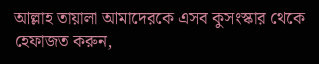আল্লাহ তায়ালা আমাদেরকে এসব কুসংস্কার থেকে হেফাজত করুন,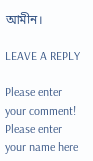আমীন।

LEAVE A REPLY

Please enter your comment!
Please enter your name here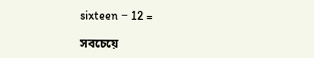sixteen − 12 =

সবচেয়ে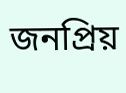জনপ্রিয়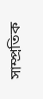সাম্প্রতিক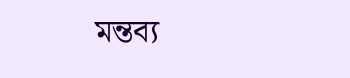মন্তব্য